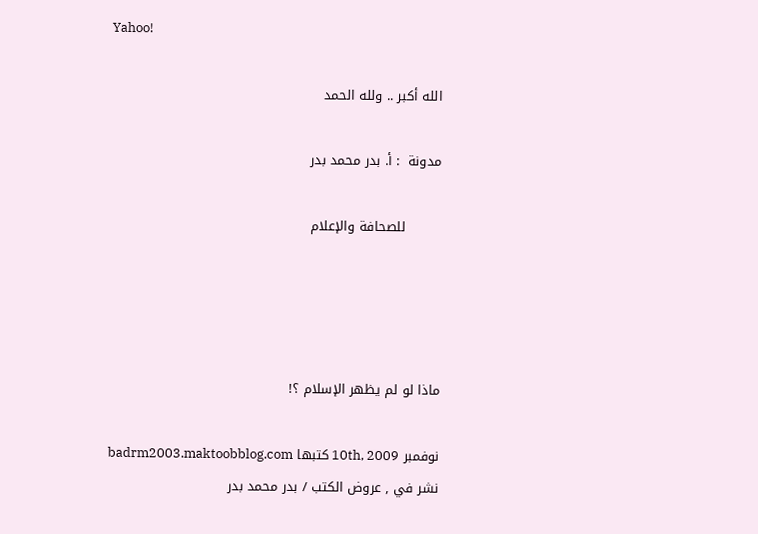Yahoo!

الله أكبر .. ولله الحمد

مدونة  : أ. بدر محمد بدر

        للصحافة والإعلام




ماذا لو لم يظهر الإسلام ؟!

نوفمبر 10th, 2009 كتبها badrm2003.maktoobblog.com نشر في , عروض الكتب / بدر محمد بدر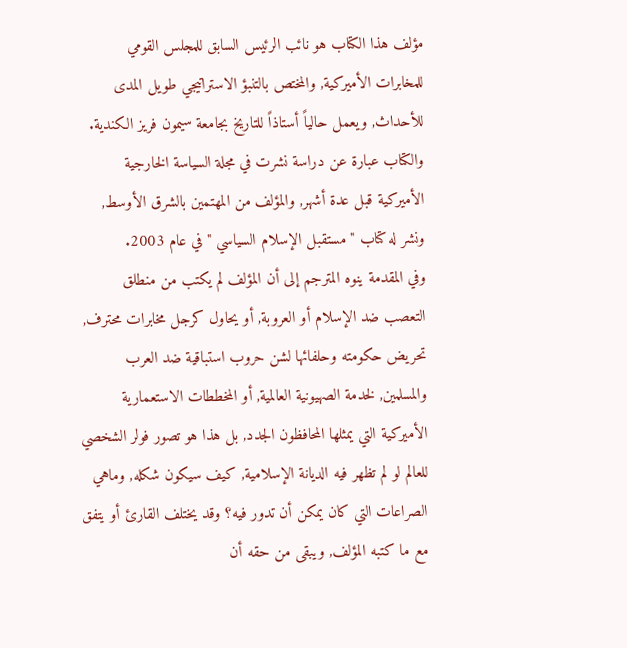مؤلف هذا الكتاب هو نائب الرئيس السابق للمجلس القومي للمخابرات الأميركية, والمختص بالتنبؤ الاستراتيجي طويل المدى للأحداث, ويعمل حالياً أستاذاً للتاريخ بجامعة سيمون فريز الكندية.
والكتاب عبارة عن دراسة نشرت في مجلة السياسة الخارجية الأميركية قبل عدة أشهر, والمؤلف من المهتمين بالشرق الأوسط, ونشر له كتاب " مستقبل الإسلام السياسي " في عام 2003.
وفي المقدمة ينوه المترجم إلى أن المؤلف لم يكتب من منطلق التعصب ضد الإسلام أو العروبة, أو يحاول كرجل مخابرات محترف, تحريض حكومته وحلفائها لشن حروب استباقية ضد العرب والمسلمين, لخدمة الصهيونية العالمية, أو المخططات الاستعمارية الأميركية التي يمثلها المحافظون الجدد, بل هذا هو تصور فولر الشخصي للعالم لو لم تظهر فيه الديانة الإسلامية, كيف سيكون شكله, وماهي الصراعات التي كان يمكن أن تدور فيه؟ وقد يختلف القارئ أو يتفق مع ما كتبه المؤلف, ويبقى من حقه أن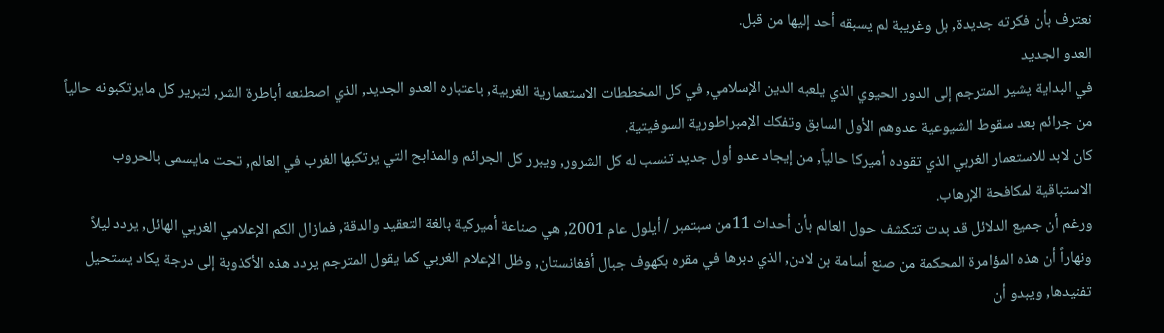نعترف بأن فكرته جديدة, بل وغريبة لم يسبقه أحد إليها من قبل.
العدو الجديد
في البداية يشير المترجم إلى الدور الحيوي الذي يلعبه الدين الإسلامي, في كل المخططات الاستعمارية الغربية, باعتباره العدو الجديد, الذي اصطنعه أباطرة الشر, لتبرير كل مايرتكبونه حالياً من جرائم بعد سقوط الشيوعية عدوهم الأول السابق وتفكك الإمبراطورية السوفيتية.
كان لابد للاستعمار الغربي الذي تقوده أميركا حالياً, من إيجاد عدو أول جديد تنسب له كل الشرور, ويبرر كل الجرائم والمذابح التي يرتكبها الغرب في العالم, تحت مايسمى بالحروب الاستباقية لمكافحة الإرهاب.
ورغم أن جميع الدلائل قد بدت تتكشف حول العالم بأن أحداث 11من سبتمبر / أيلول عام 2001, هي صناعة أميركية بالغة التعقيد والدقة, فمازال الكم الإعلامي الغربي الهائل, يردد ليلاً ونهاراً أن هذه المؤامرة المحكمة من صنع أسامة بن لادن, الذي دبرها في مقره بكهوف جبال أفغانستان, وظل الإعلام الغربي كما يقول المترجم يردد هذه الأكذوبة إلى درجة يكاد يستحيل تفنيدها, ويبدو أن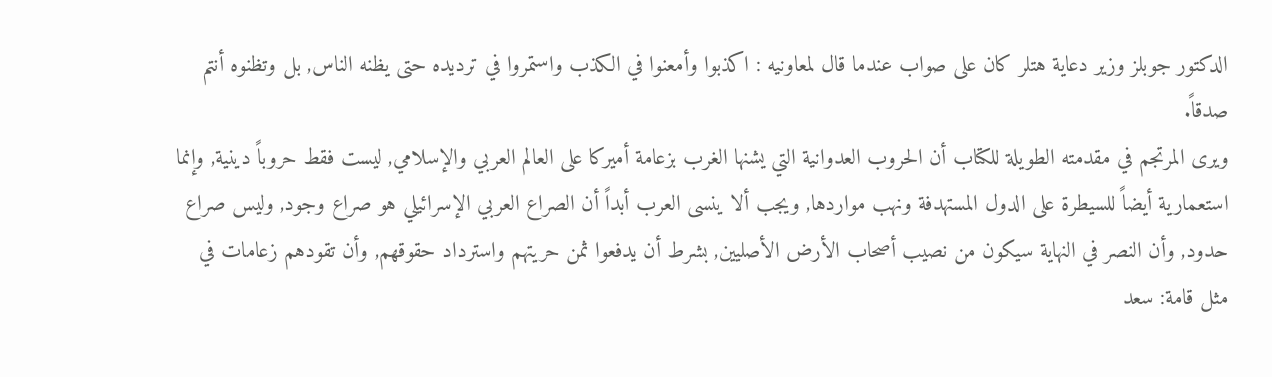الدكتور جوبلز وزير دعاية هتلر كان على صواب عندما قال لمعاونيه : اكذبوا وأمعنوا في الكذب واستمروا في ترديده حتى يظنه الناس, بل وتظنوه أنتم صدقاً.
ويرى المرتجم في مقدمته الطويلة للكتاب أن الحروب العدوانية التي يشنها الغرب بزعامة أميركا على العالم العربي والإسلامي, ليست فقط حروباً دينية, وإنما استعمارية أيضاً للسيطرة على الدول المستهدفة ونهب مواردها, ويجب ألا ينسى العرب أبداً أن الصراع العربي الإسرائيلي هو صراع وجود, وليس صراع حدود, وأن النصر في النهاية سيكون من نصيب أصحاب الأرض الأصليين, بشرط أن يدفعوا ثمن حريتهم واسترداد حقوقهم, وأن تقودهم زعامات في مثل قامة: سعد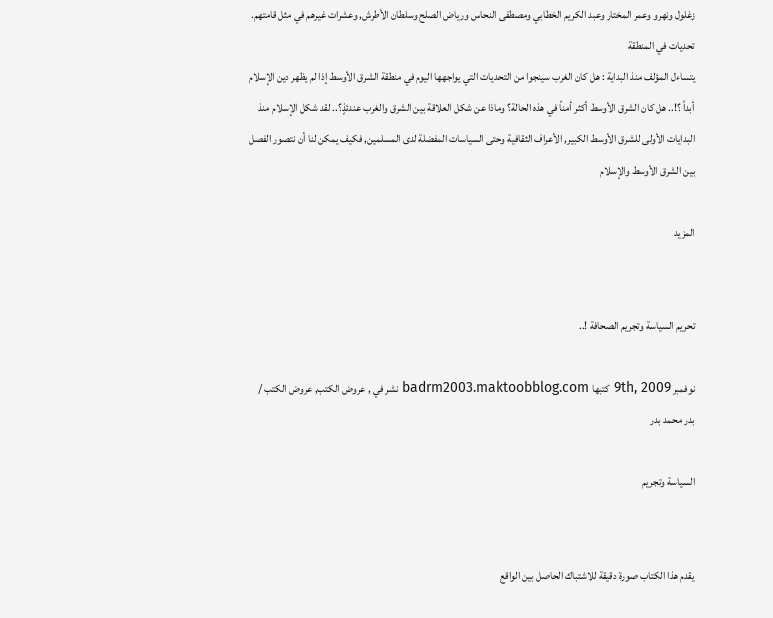زغلول ونهرو وعمر المختار وعبد الكريم الخطابي ومصطفى النحاس ورياض الصلح وسلطان الأطرش, وعشرات غيرهم في مثل قامتهم.
تحديات في المنطقة
يتساءل المؤلف منذ البداية : هل كان الغرب سينجوا من التحديات التي يواجهها اليوم في منطقة الشرق الأوسط إذا لم يظهر دين الإسلام أبداً ؟!.. هل كان الشرق الأوسط أكثر أمناً في هذه الحالة؟ وماذا عن شكل العلاقة بين الشرق والغرب عندئذٍ؟.. لقد شكل الإسلام منذ البدايات الأولى للشرق الأوسط الكبير, الأعراف الثقافية وحتى السياسات المفضلة لدى المسلمين, فكيف يمكن لنا أن نتصور الفصل بين الشرق الأوسط والإسلام

المزيد


تحريم السياسة وتجريم الصحافة !..

نوفمبر 9th, 2009 كتبها badrm2003.maktoobblog.com نشر في , عروض الكتب, عروض الكتب / بدر محمد بدر

السياسة وتجريم


يقدم هذا الكتاب صورة دقيقة للاشتباك الحاصل بين الواقع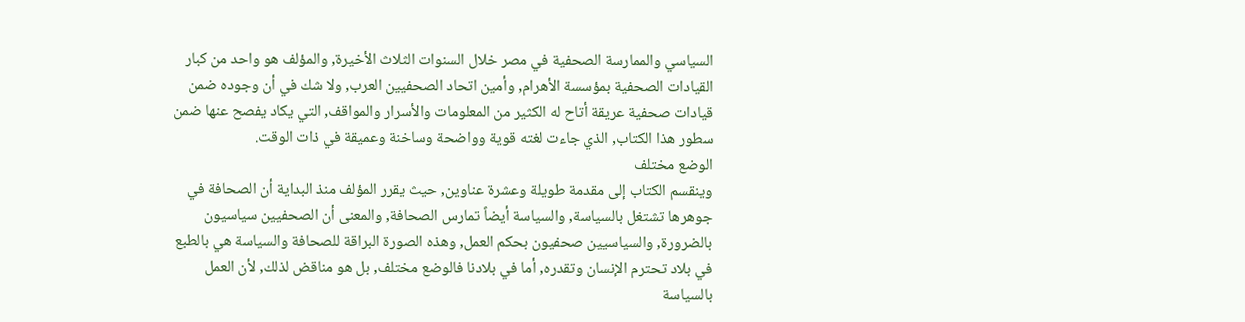السياسي والممارسة الصحفية في مصر خلال السنوات الثلاث الأخيرة, والمؤلف هو واحد من كبار القيادات الصحفية بمؤسسة الأهرام, وأمين اتحاد الصحفيين العرب, ولا شك في أن وجوده ضمن قيادات صحفية عريقة أتاح له الكثير من المعلومات والأسرار والمواقف, التي يكاد يفصح عنها ضمن سطور هذا الكتاب, الذي جاءت لغته قوية وواضحة وساخنة وعميقة في ذات الوقت.
الوضع مختلف
وينقسم الكتاب إلى مقدمة طويلة وعشرة عناوين, حيث يقرر المؤلف منذ البداية أن الصحافة في جوهرها تشتغل بالسياسة, والسياسة أيضاً تمارس الصحافة, والمعنى أن الصحفيين سياسيون بالضرورة, والسياسيين صحفيون بحكم العمل, وهذه الصورة البراقة للصحافة والسياسة هي بالطبع في بلاد تحترم الإنسان وتقدره, أما في بلادنا فالوضع مختلف, بل هو مناقض لذلك, لأن العمل بالسياسة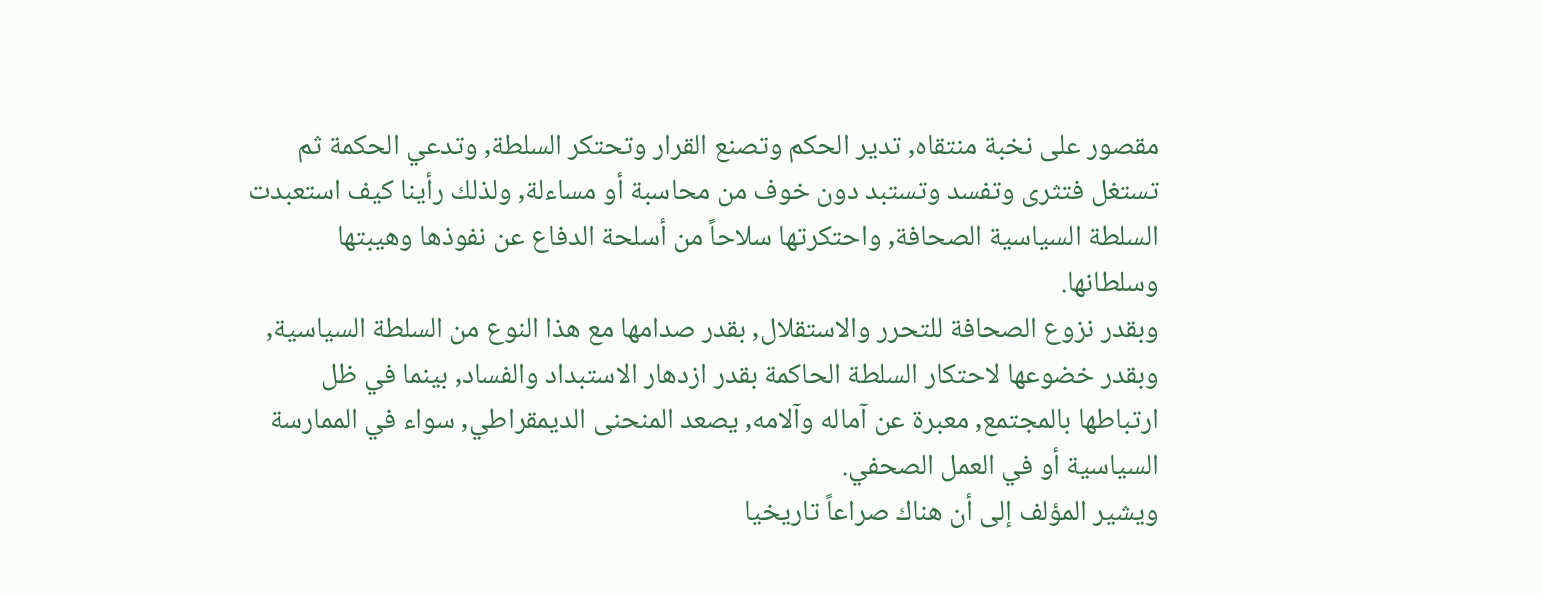مقصور على نخبة منتقاه, تدير الحكم وتصنع القرار وتحتكر السلطة, وتدعي الحكمة ثم تستغل فتثرى وتفسد وتستبد دون خوف من محاسبة أو مساءلة, ولذلك رأينا كيف استعبدت السلطة السياسية الصحافة, واحتكرتها سلاحاً من أسلحة الدفاع عن نفوذها وهيبتها وسلطانها.
وبقدر نزوع الصحافة للتحرر والاستقلال, بقدر صدامها مع هذا النوع من السلطة السياسية, وبقدر خضوعها لاحتكار السلطة الحاكمة بقدر ازدهار الاستبداد والفساد, بينما في ظل ارتباطها بالمجتمع, معبرة عن آماله وآلامه, يصعد المنحنى الديمقراطي, سواء في الممارسة السياسية أو في العمل الصحفي.
ويشير المؤلف إلى أن هناك صراعاً تاريخيا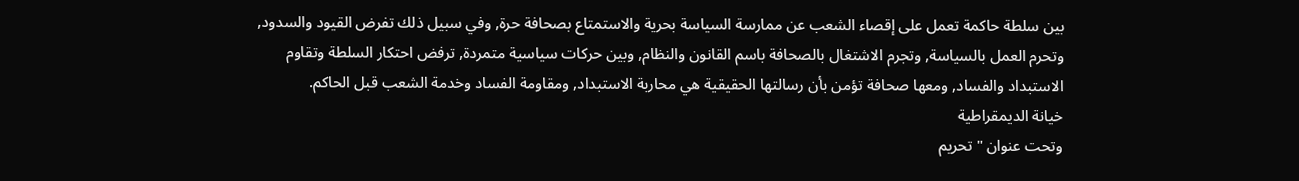بين سلطة حاكمة تعمل على إقصاء الشعب عن ممارسة السياسة بحرية والاستمتاع بصحافة حرة, وفي سبيل ذلك تفرض القيود والسدود, وتحرم العمل بالسياسة, وتجرم الاشتغال بالصحافة باسم القانون والنظام, وبين حركات سياسية متمردة, ترفض احتكار السلطة وتقاوم الاستبداد والفساد, ومعها صحافة تؤمن بأن رسالتها الحقيقية هي محاربة الاستبداد, ومقاومة الفساد وخدمة الشعب قبل الحاكم.
خيانة الديمقراطية
وتحت عنوان " تحريم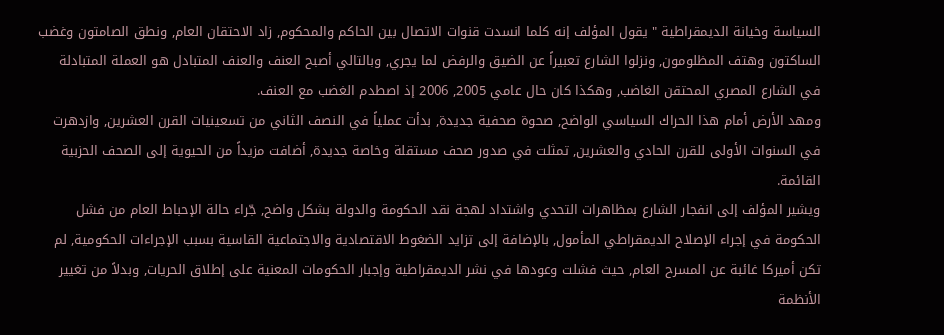السياسة وخيانة الديمقراطية " يقول المؤلف إنه كلما انسدت قنوات الاتصال بين الحاكم والمحكوم, زاد الاحتقان العام, ونطق الصامتون وغضب الساكتون وهتف المظلومون, ونزلوا الشارع تعبيراً عن الضيق والرفض لما يجري, وبالتالي أصبح العنف والعنف المتبادل هو العملة المتبادلة في الشارع المصري المحتقن الغاضب, وهكذا كان حال عامي 2005, 2006 إذ اصطدم الغضب مع العنف.
ومهد الأرض أمام هذا الحراك السياسي الواضح, صحوة صحفية جديدة, بدأت عملياً في النصف الثاني من تسعينيات القرن العشرين, وازدهرت في السنوات الأولى للقرن الحادي والعشرين, تمثلت في صدور صحف مستقلة وخاصة جديدة, أضافت مزيداً من الحيوية إلى الصحف الحزبية القائمة.
ويشير المؤلف إلى انفجار الشارع بمظاهرات التحدي واشتداد لهجة نقد الحكومة والدولة بشكل واضح, جّراء حالة الإحباط العام من فشل الحكومة في إجراء الإصلاح الديمقراطي المأمول, بالإضافة إلى تزايد الضغوط الاقتصادية والاجتماعية القاسية بسبب الإجراءات الحكومية, لم تكن أميركا غائبة عن المسرح العام, حيث فشلت وعودها في نشر الديمقراطية وإجبار الحكومات المعنية على إطلاق الحريات, وبدلاً من تغيير الأنظمة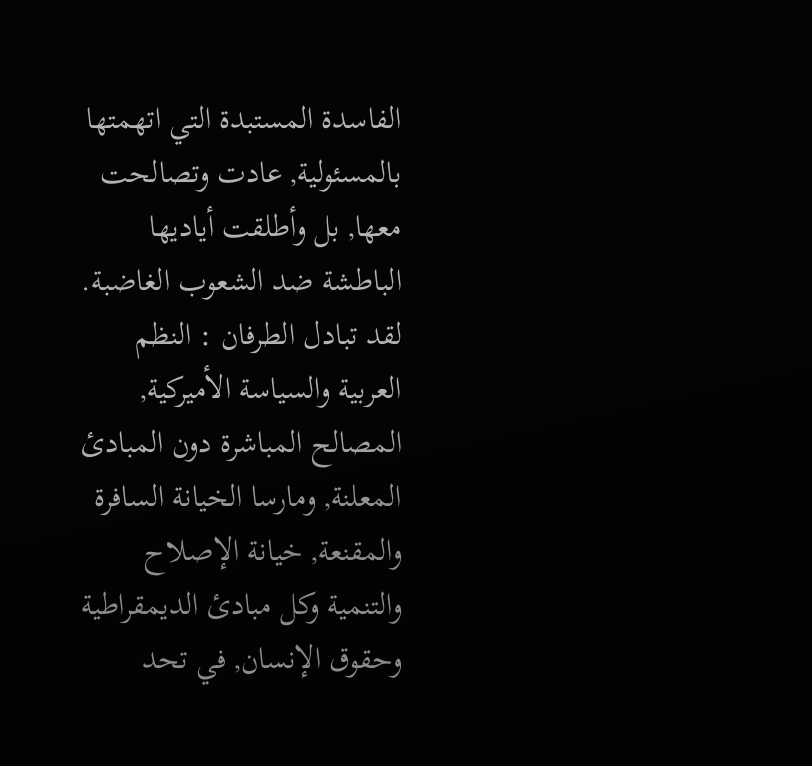الفاسدة المستبدة التي اتهمتها بالمسئولية, عادت وتصالحت معها, بل وأطلقت أياديها الباطشة ضد الشعوب الغاضبة.
لقد تبادل الطرفان : النظم العربية والسياسة الأميركية, المصالح المباشرة دون المبادئ المعلنة, ومارسا الخيانة السافرة والمقنعة, خيانة الإصلاح والتنمية وكل مبادئ الديمقراطية وحقوق الإنسان, في تحد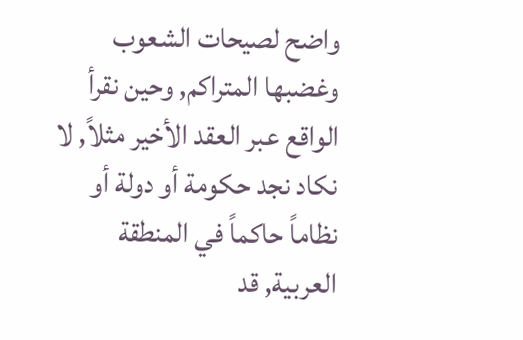واضح لصيحات الشعوب وغضبها المتراكم, وحين نقرأ الواقع عبر العقد الأخير مثلاً, لا نكاد نجد حكومة أو دولة أو نظاماً حاكماً في المنطقة العربية, قد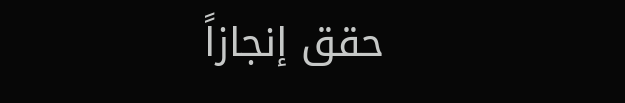حقق إنجازاً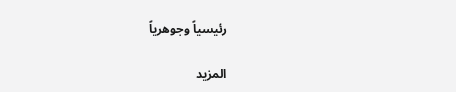رئيسياً وجوهرياً

المزيد